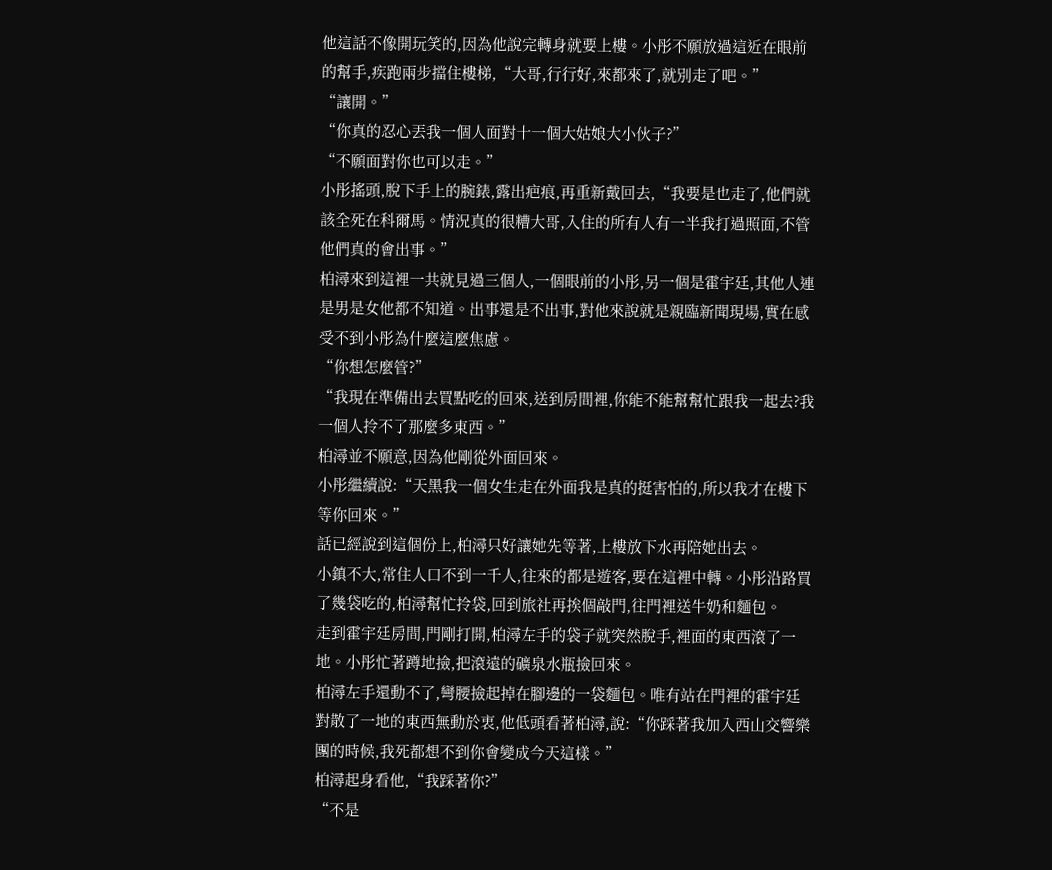他這話不像開玩笑的,因為他說完轉身就要上樓。小彤不願放過這近在眼前的幫手,疾跑兩步擋住樓梯,“大哥,行行好,來都來了,就別走了吧。”
“讓開。”
“你真的忍心丟我一個人面對十一個大姑娘大小伙子?”
“不願面對你也可以走。”
小彤搖頭,脫下手上的腕錶,露出疤痕,再重新戴回去,“我要是也走了,他們就該全死在科爾馬。情況真的很糟大哥,入住的所有人有一半我打過照面,不管他們真的會出事。”
柏潯來到這裡一共就見過三個人,一個眼前的小彤,另一個是霍宇廷,其他人連是男是女他都不知道。出事還是不出事,對他來說就是親臨新聞現場,實在感受不到小彤為什麼這麼焦慮。
“你想怎麼管?”
“我現在準備出去買點吃的回來,送到房間裡,你能不能幫幫忙跟我一起去?我一個人拎不了那麼多東西。”
柏潯並不願意,因為他剛從外面回來。
小彤繼續說:“天黑我一個女生走在外面我是真的挺害怕的,所以我才在樓下等你回來。”
話已經說到這個份上,柏潯只好讓她先等著,上樓放下水再陪她出去。
小鎮不大,常住人口不到一千人,往來的都是遊客,要在這裡中轉。小彤沿路買了幾袋吃的,柏潯幫忙拎袋,回到旅社再挨個敲門,往門裡送牛奶和麵包。
走到霍宇廷房間,門剛打開,柏潯左手的袋子就突然脫手,裡面的東西滾了一地。小彤忙著蹲地撿,把滾遠的礦泉水瓶撿回來。
柏潯左手還動不了,彎腰撿起掉在腳邊的一袋麵包。唯有站在門裡的霍宇廷對散了一地的東西無動於衷,他低頭看著柏潯,說:“你踩著我加入西山交響樂團的時候,我死都想不到你會變成今天這樣。”
柏潯起身看他,“我踩著你?”
“不是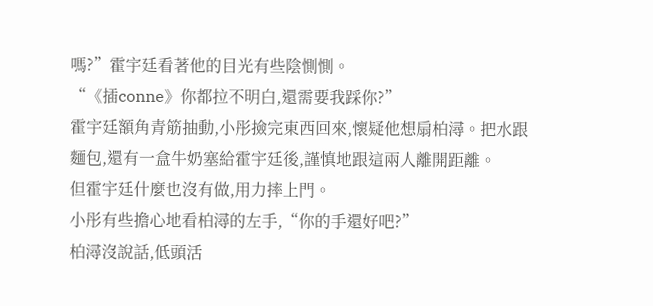嗎?”霍宇廷看著他的目光有些陰惻惻。
“《插conne》你都拉不明白,還需要我踩你?”
霍宇廷額角青筋抽動,小彤撿完東西回來,懷疑他想扇柏潯。把水跟麵包,還有一盒牛奶塞給霍宇廷後,謹慎地跟這兩人離開距離。
但霍宇廷什麼也沒有做,用力摔上門。
小彤有些擔心地看柏潯的左手,“你的手還好吧?”
柏潯沒說話,低頭活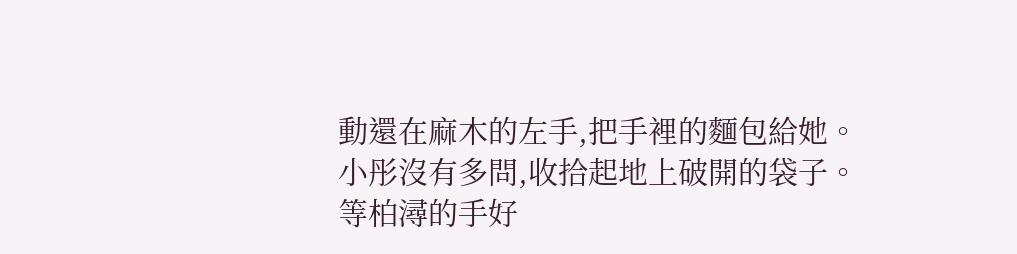動還在麻木的左手,把手裡的麵包給她。
小彤沒有多問,收拾起地上破開的袋子。等柏潯的手好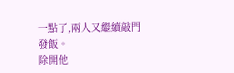一點了,兩人又繼續敲門發飯。
除開他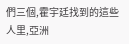們三個,霍宇廷找到的這些人里,亞洲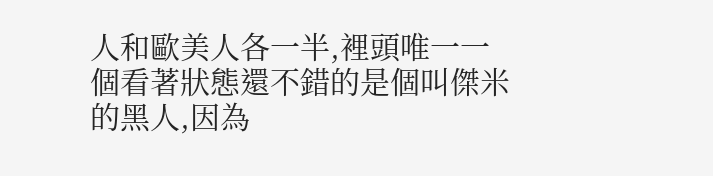人和歐美人各一半,裡頭唯一一個看著狀態還不錯的是個叫傑米的黑人,因為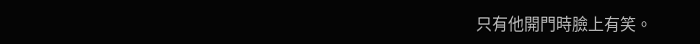只有他開門時臉上有笑。